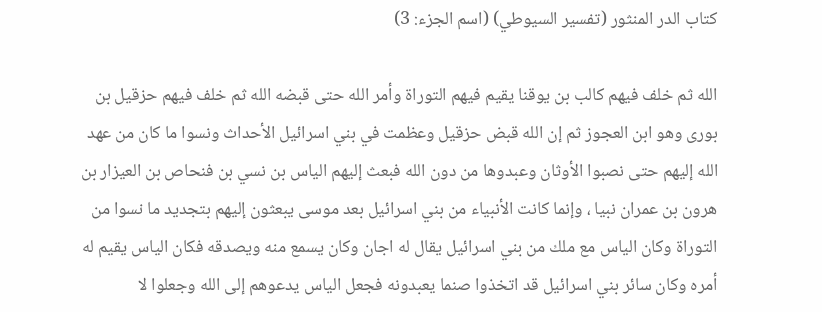كتاب الدر المنثور (تفسير السيوطي) (اسم الجزء: 3)

الله ثم خلف فيهم كالب بن يوقنا يقيم فيهم التوراة وأمر الله حتى قبضه الله ثم خلف فيهم حزقيل بن بورى وهو ابن العجوز ثم إن الله قبض حزقيل وعظمت في بني اسرائيل الأحداث ونسوا ما كان من عهد الله إليهم حتى نصبوا الأوثان وعبدوها من دون الله فبعث إليهم الياس بن نسي بن فنحاص بن العيزار بن هرون بن عمران نبيا ، وإنما كانت الأنبياء من بني اسرائيل بعد موسى يبعثون إليهم بتجديد ما نسوا من التوراة وكان الياس مع ملك من بني اسرائيل يقال له اجان وكان يسمع منه ويصدقه فكان الياس يقيم له أمره وكان سائر بني اسرائيل قد اتخذوا صنما يعبدونه فجعل الياس يدعوهم إلى الله وجعلوا لا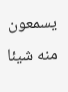يسمعون منه شيئا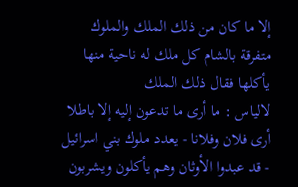إلا ما كان من ذلك الملك والملوك متفرقة بالشام كل ملك له ناحية منها يأكلها فقال ذلك الملك
لالياس : ما أرى ما تدعون إليه إلا باطلا أرى فلان وفلانا - يعدد ملوك بني اسرائيل - قد عبدوا الأوثان وهم يأكلون ويشربون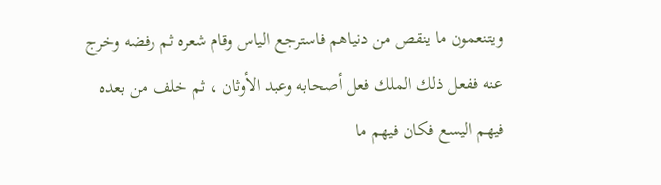ويتنعمون ما ينقص من دنياهم فاسترجع الياس وقام شعره ثم رفضه وخرج عنه ففعل ذلك الملك فعل أصحابه وعبد الأوثان ، ثم خلف من بعده فيهم اليسع فكان فيهم ما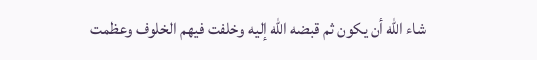شاء الله أن يكون ثم قبضه الله إليه وخلفت فيهم الخلوف وعظمت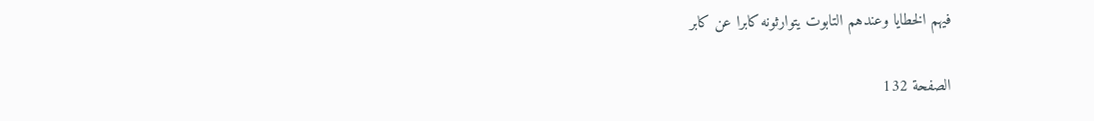فيهم الخطايا وعندهم التابوت يتوارثونه كابرا عن كابر

الصفحة 132